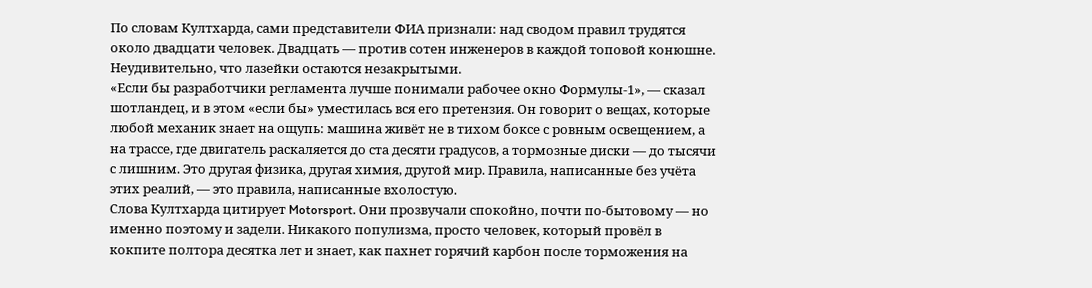По словам Култхарда, сами представители ФИА признали: над сводом правил трудятся около двадцати человек. Двадцать — против сотен инженеров в каждой топовой конюшне. Неудивительно, что лазейки остаются незакрытыми.
«Если бы разработчики регламента лучше понимали рабочее окно Формулы-1», — сказал шотландец, и в этом «если бы» уместилась вся его претензия. Он говорит о вещах, которые любой механик знает на ощупь: машина живёт не в тихом боксе с ровным освещением, а на трассе, где двигатель раскаляется до ста десяти градусов, а тормозные диски — до тысячи с лишним. Это другая физика, другая химия, другой мир. Правила, написанные без учёта этих реалий, — это правила, написанные вхолостую.
Слова Култхарда цитирует Motorsport. Они прозвучали спокойно, почти по-бытовому — но именно поэтому и задели. Никакого популизма, просто человек, который провёл в кокпите полтора десятка лет и знает, как пахнет горячий карбон после торможения на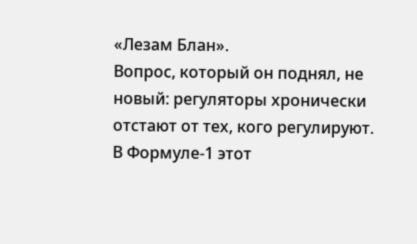«Лезам Блан».
Вопрос, который он поднял, не новый: регуляторы хронически отстают от тех, кого регулируют. В Формуле-1 этот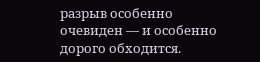разрыв особенно очевиден — и особенно дорого обходится.